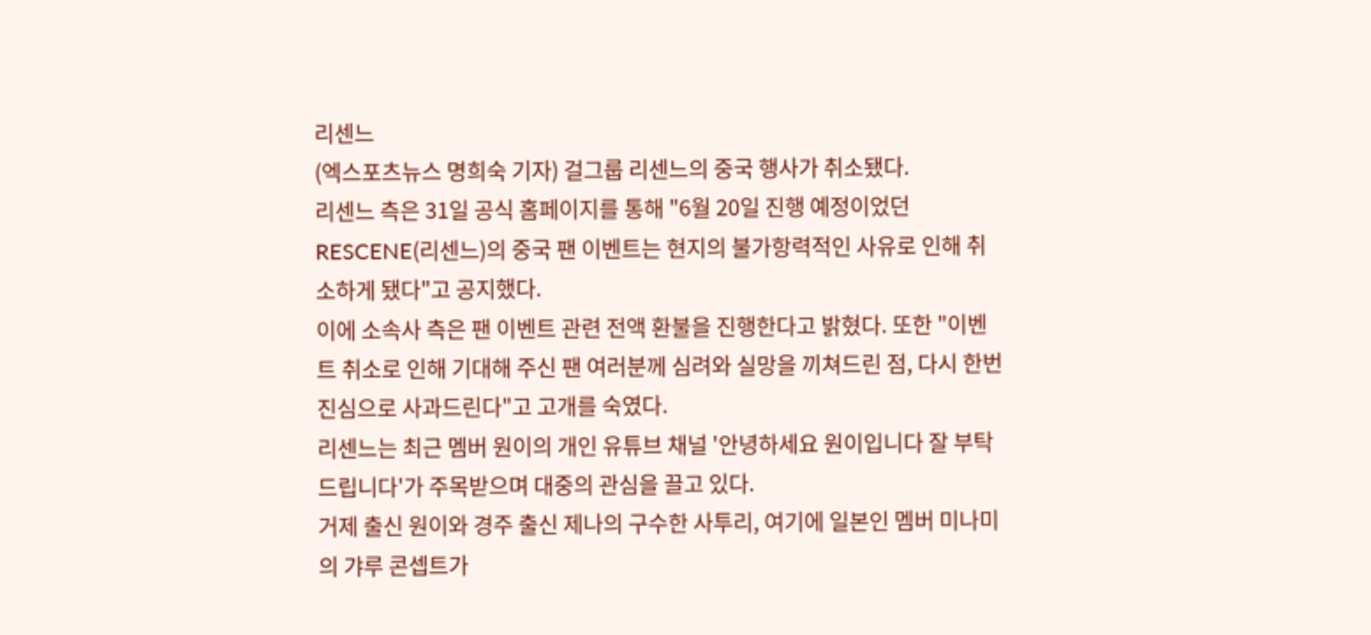리센느
(엑스포츠뉴스 명희숙 기자) 걸그룹 리센느의 중국 행사가 취소됐다.
리센느 측은 31일 공식 홈페이지를 통해 "6월 20일 진행 예정이었던 RESCENE(리센느)의 중국 팬 이벤트는 현지의 불가항력적인 사유로 인해 취소하게 됐다"고 공지했다.
이에 소속사 측은 팬 이벤트 관련 전액 환불을 진행한다고 밝혔다. 또한 "이벤트 취소로 인해 기대해 주신 팬 여러분께 심려와 실망을 끼쳐드린 점, 다시 한번 진심으로 사과드린다"고 고개를 숙였다.
리센느는 최근 멤버 원이의 개인 유튜브 채널 '안녕하세요 원이입니다 잘 부탁드립니다'가 주목받으며 대중의 관심을 끌고 있다.
거제 출신 원이와 경주 출신 제나의 구수한 사투리, 여기에 일본인 멤버 미나미의 갸루 콘셉트가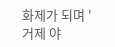화제가 되며 '거제 야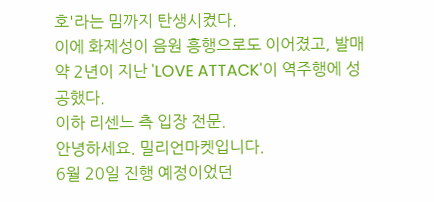호'라는 밈까지 탄생시켰다.
이에 화제성이 음원 흥행으로도 이어졌고, 발매 약 2년이 지난 'LOVE ATTACK'이 역주행에 성공했다.
이하 리센느 측 입장 전문.
안녕하세요. 밀리언마켓입니다.
6월 20일 진행 예정이었던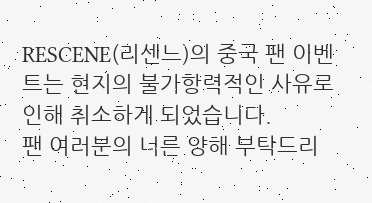RESCENE(리센느)의 중국 팬 이벤트는 현지의 불가항력적인 사유로 인해 취소하게 되었습니다.
팬 여러분의 너른 양해 부탁드리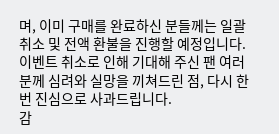며, 이미 구매를 완료하신 분들께는 일괄 취소 및 전액 환불을 진행할 예정입니다.
이벤트 취소로 인해 기대해 주신 팬 여러분께 심려와 실망을 끼쳐드린 점, 다시 한번 진심으로 사과드립니다.
감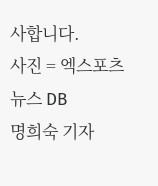사합니다.
사진 = 엑스포츠뉴스 DB
명희숙 기자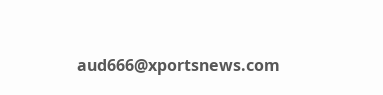aud666@xportsnews.com